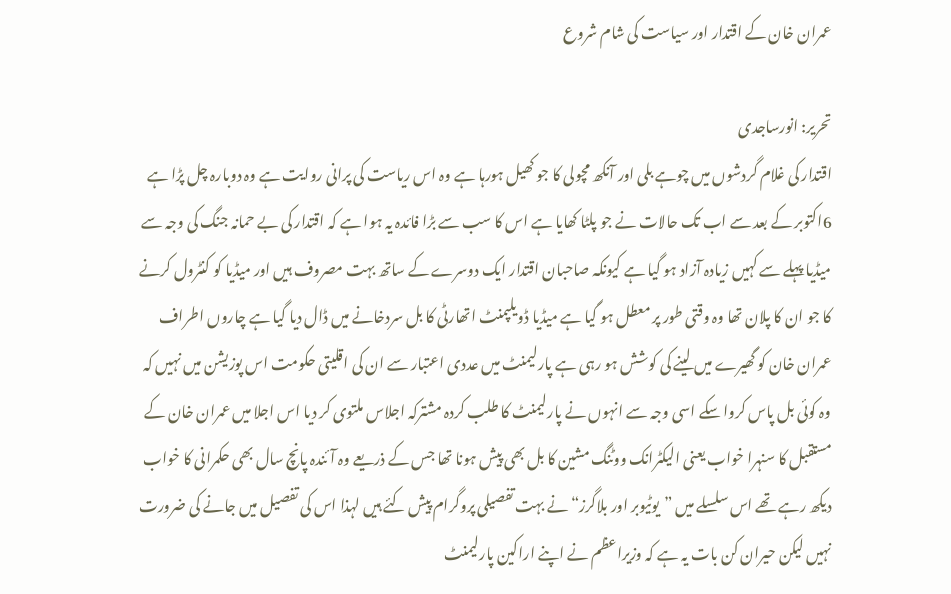عمران خان کے اقتدار اور سیاست کی شام شروع

تحریر: انورساجدی
اقتدار کی غلام گردشوں میں چوہے بلی اور آنکھ مچولی کا جو کھیل ہورہا ہے وہ اس ریاست کی پرانی روایت ہے وہ دوبارہ چل پڑا ہے 6اکتوبر کے بعد سے اب تک حالات نے جو پلٹا کھایا ہے اس کا سب سے بڑا فائدہ یہ ہوا ہے کہ اقتدار کی بے حمانہ جنگ کی وجہ سے میڈیا پہلے سے کہیں زیادہ آزاد ہو گیا ہے کیونکہ صاحبان اقتدار ایک دوسرے کے ساتھ بہت مصروف ہیں اور میڈیا کو کنٹرول کرنے کا جو ان کا پلان تھا وہ وقتی طور پر معطل ہو گیا ہے میڈیا ڈویلپمنٹ اتھارٹی کا بل سردخانے میں ڈال دیا گیا ہے چاروں اطراف عمران خان کو گھیرے میں لینے کی کوشش ہو رہی ہے پارلیمنٹ میں عددی اعتبار سے ان کی اقلیتی حکومت اس پوزیشن میں نہیں کہ وہ کوئی بل پاس کروا سکے اسی وجہ سے انہوں نے پارلیمنٹ کا طلب کردہ مشترکہ اجلاس ملتوی کر دیا اس اجلا میں عمران خان کے مستقبل کا سنہرا خواب یعنی الیکٹرانک ووٹنگ مشین کا بل بھی پیش ہونا تھا جس کے ذریعے وہ آئندہ پانچ سال بھی حکمرانی کا خواب دیکھ رہے تھے اس سلسلے میں ”یوٹیوبر اور بلاگرز“ نے بہت تفصیلی پروگرام پیش کئے ہیں لہذا اس کی تفصیل میں جانے کی ضرورت نہیں لیکن حیران کن بات یہ ہے کہ وزیراعظم نے اپنے اراکین پارلیمنٹ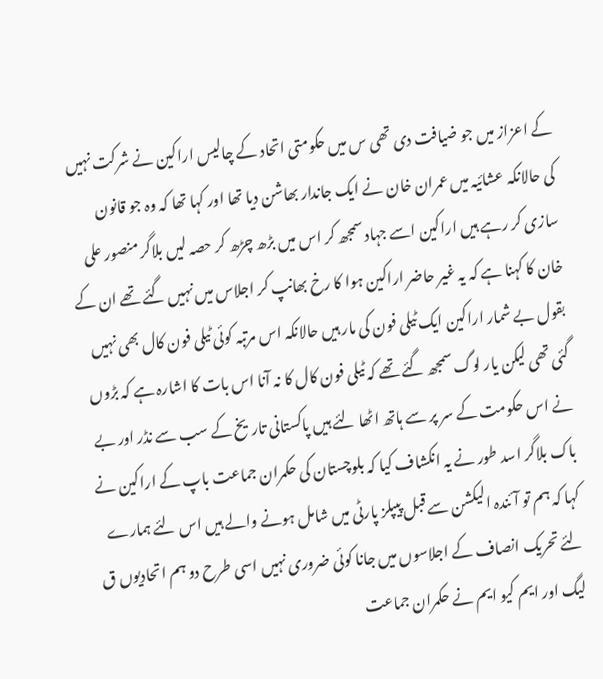کے اعزاز میں جو ضیافت دی تھی س میں حکومتی اتحاد کے چالیس اراکین نے شرکت نہیں کی حالانکہ عشائیہ میں عمران خان نے ایک جاندار بھاشن دیا تھا اور کہا تھا کہ وہ جو قانون سازی کر رہے ہیں اراکین اسے جہاد سمجھ کر اس میں بڑھ چڑھ کر حصہ لیں بلاگر منصور علی خان کا کہنا ہے کہ یہ غیر حاضر اراکین ہوا کا رخ بھانپ کر اجلاس میں نہیں گئے تھے ان کے بقول بے شمار اراکین ایک ٹیلی فون کی مار ہیں حالانکہ اس مرتبہ کوئی ٹیلی فون کال بھی نہیں گئی تھی لیکن یار لوگ سمجھ گئے تھے کہ ٹیلی فون کال کا نہ آنا اس بات کا اشارہ ہے کہ بڑوں نے اس حکومت کے سر پر سے ہاتھ اٹھا لئے ہیں پاکستانی تاریخ کے سب سے نڈر اور بے باک بلاگر اسد طور نے یہ انکشاف کیا کہ بلوچستان کی حکمران جماعت باپ کے اراکین نے کہا کہ ہم تو آئندہ الیکشن سے قبل پیپلز پارٹی میں شامل ہونے والے ہیں اس لئے ہمارے لئے تحریک انصاف کے اجلاسوں میں جانا کوئی ضروری نہیں اسی طرح دو ہم اتحادیوں ق لیگ اور ایم کیو ایم نے حکمران جماعت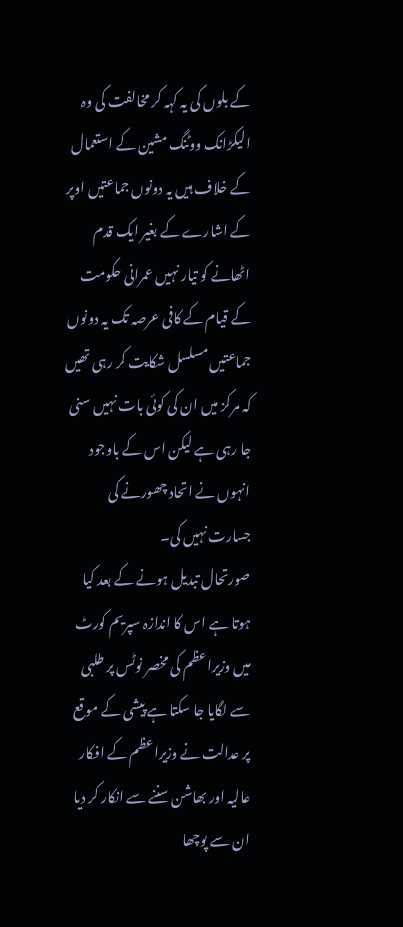کے بلوں کی یہ کہہ کر مخالفت کی وہ الیکڑانک ووٹنگ مشین کے استعمال کے خلاف ہیں یہ دونوں جماعتیں اوپر کے اشارے کے بغیر ایک قدم اٹھانے کو تیار نہیں عمرانی حکومت کے قیام کے کافی عرصہ تک یہ دونوں جماعتیں مسلسل شکایت کر رہی تھیں کہ مرکز میں ان کی کوئی بات نہیں سنی جا رہی ہے لیکن اس کے باوجود انہوں نے اتحاد چھورنے کی جسارت نہیں کی۔
صورتحال تبدیل ہونے کے بعد کیا ہوتا ہے اس کا اندازہ سپریم کورٹ میں وزیراعظم کی مخصر نوٹس پر طلبی سے لگایا جا سکتا ہے پیشی کے موقع پر عدالت نے وزیراعظم کے افکار عالیہ اور بھاشن سننے سے انکار کر دیا ان سے پوچھا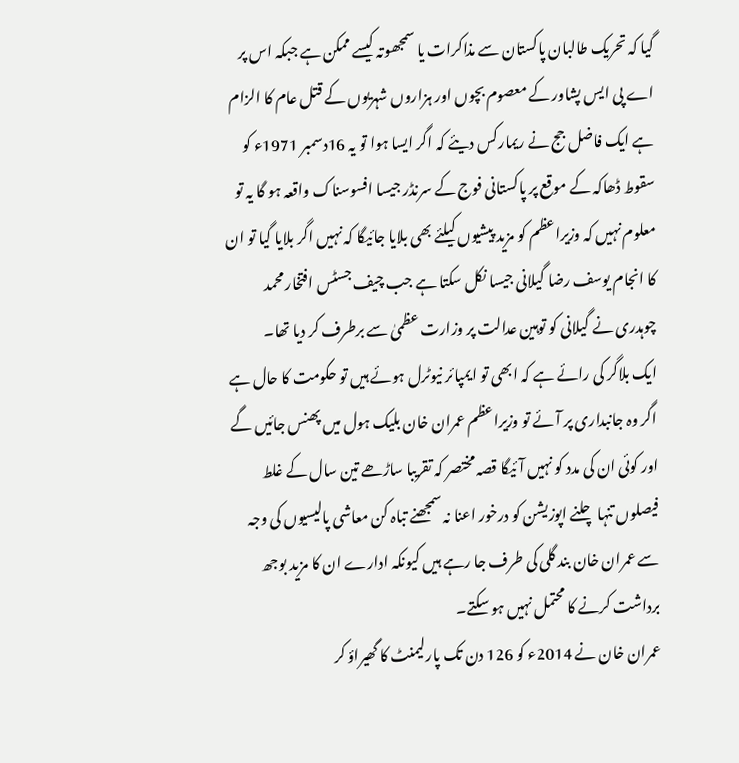گیا کہ تحریک طالبان پاکستان سے مذاکرات یا سمجھوتہ کیسے ممکن ہے جبکہ اس پر اے پی ایس پشاور کے معصوم بچوں اور ہزاروں شہریوں کے قتل عام کا الزام ہے ایک فاضل جج نے ریمارکس دیئے کہ اگر ایسا ہوا تو یہ 16دسمبر 1971ء کو سقوط ڈھاکہ کے موقع پر پاکستانی فوج کے سرنڈر جیسا افسوسناک واقعہ ہو گا یہ تو معلوم نہیں کہ وزیراعظم کو مزید پیشیوں کیلئے بھی بلایا جائیگا کہ نہیں اگر بلایا گیا تو ان کا انجام یوسف رضا گیلانی جیسا نکل سکتا ہے جب چیف جسٹس افتخار محمد چوہدری نے گیلانی کو توہین عدالت پر وزارت عظمیٰ سے برطرف کر دیا تھا۔
ایک بلاگر کی رائے ہے کہ ابھی تو ایمپائر نیوٹرل ہوئے ہیں تو حکومت کا حال ہے اگر وہ جانبداری پر آئے تو وزیراعظم عمران خان بلیک ہول میں پھنس جائیں گے اور کوئی ان کی مدد کو نہیں آئیگا قصہ مختصر کہ تقریبا ساڑھے تین سال کے غلط فیصلوں تنہا چلنے اپوزیشن کو درخور اعنا نہ سمجھنے تباہ کن معاشی پالیسیوں کی وجہ سے عمران خان بند گلی کی طرف جا رہے ہیں کیونکہ ادارے ان کا مزید بوجھ برداشت کرنے کا محتمل نہیں ہو سکتے۔
عمران خان نے 2014ء کو 126 دن تک پارلیمنٹ کا گھیراؤ کر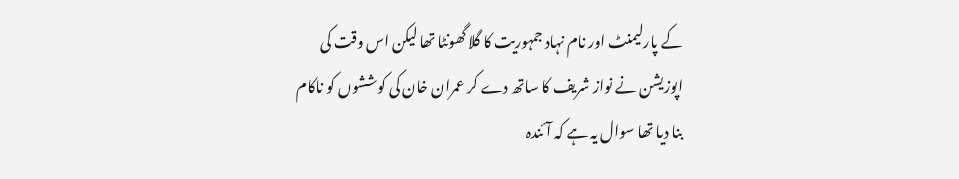کے پارلیمنٹ اور نام نہاد جمہوریت کا گلا گھونٹا تھا لیکن اس وقت کی اپوزیشن نے نواز شریف کا ساتھ دے کر عمران خان کی کوششوں کو ناکام بنا دیا تھا سوال یہ ہے کہ آئندہ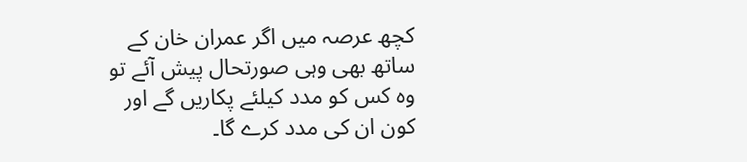کچھ عرصہ میں اگر عمران خان کے ساتھ بھی وہی صورتحال پیش آئے تو وہ کس کو مدد کیلئے پکاریں گے اور کون ان کی مدد کرے گا۔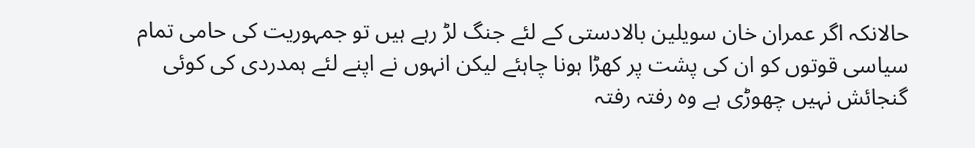حالانکہ اگر عمران خان سویلین بالادستی کے لئے جنگ لڑ رہے ہیں تو جمہوریت کی حامی تمام سیاسی قوتوں کو ان کی پشت پر کھڑا ہونا چاہئے لیکن انہوں نے اپنے لئے ہمدردی کی کوئی گنجائش نہیں چھوڑی ہے وہ رفتہ رفتہ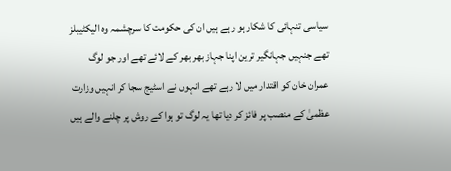سیاسی تنہائی کا شکار ہو رہے ہیں ان کی حکومت کا سرچشمہ وہ الیکٹیبلز تھے جنہیں جہانگیر ترین اپنا جہاز بھر بھر کے لائے تھے اور جو لوگ عمران خان کو اقتدار میں لا رہے تھے انہوں نے اسٹیج سجا کر انہیں وزارت عظمیٰ کے منصب پر فائز کر دیا تھا یہ لوگ تو ہوا کے روش پر چلنے والے ہیں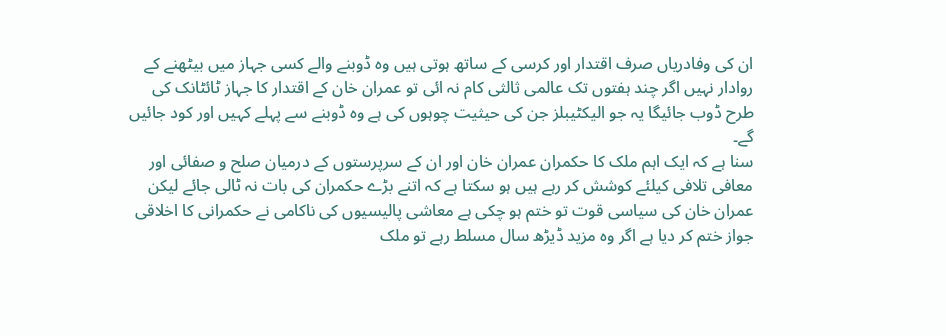ان کی وفادریاں صرف اقتدار اور کرسی کے ساتھ ہوتی ہیں وہ ڈوبنے والے کسی جہاز میں بیٹھنے کے روادار نہیں اگر چند ہفتوں تک عالمی ثالثی کام نہ ائی تو عمران خان کے اقتدار کا جہاز ٹائٹانک کی طرح ڈوب جائیگا یہ جو الیکٹیبلز جن کی حیثیت چوہوں کی ہے وہ ڈوبنے سے پہلے کہیں اور کود جائیں گے۔
سنا ہے کہ ایک اہم ملک کا حکمران عمران خان اور ان کے سرپرستوں کے درمیان صلح و صفائی اور معافی تلافی کیلئے کوشش کر رہے ہیں ہو سکتا ہے کہ اتنے بڑے حکمران کی بات نہ ٹالی جائے لیکن عمران خان کی سیاسی قوت تو ختم ہو چکی ہے معاشی پالیسیوں کی ناکامی نے حکمرانی کا اخلاقی جواز ختم کر دیا ہے اگر وہ مزید ڈیڑھ سال مسلط رہے تو ملک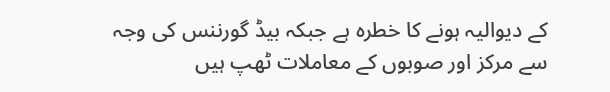کے دیوالیہ ہونے کا خطرہ ہے جبکہ بیڈ گورننس کی وجہ سے مرکز اور صوبوں کے معاملات ٹھپ ہیں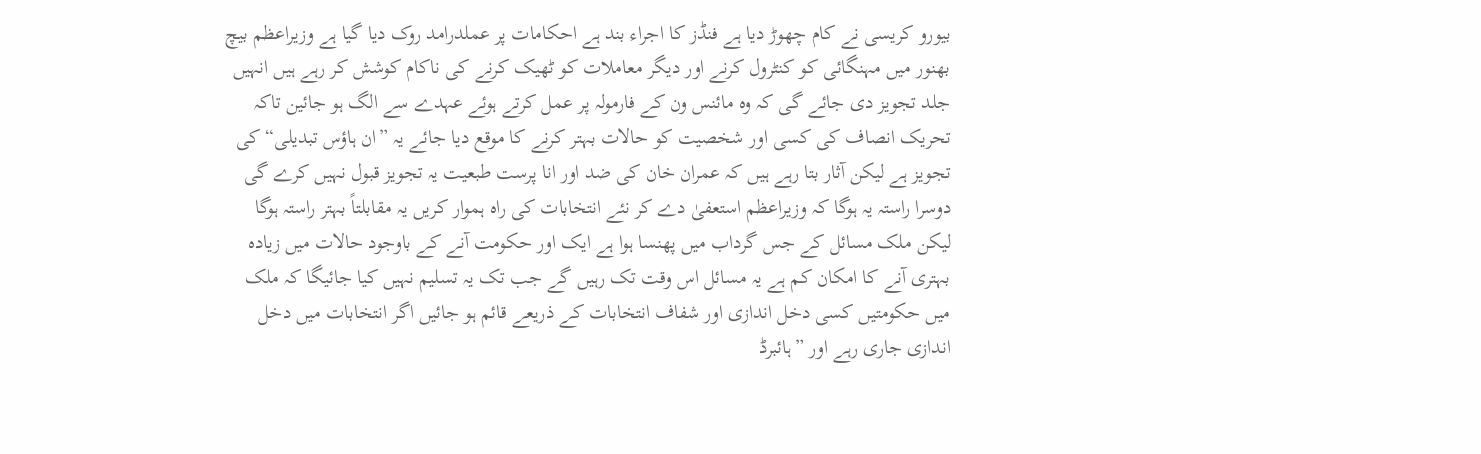بیورو کریسی نے کام چھوڑ دیا ہے فنڈز کا اجراء بند ہے احکامات پر عملدرامد روک دیا گیا ہے وزیراعظم بیچ بھنور میں مہنگائی کو کنٹرول کرنے اور دیگر معاملات کو ٹھیک کرنے کی ناکام کوشش کر رہے ہیں انہیں جلد تجویز دی جائے گی کہ وہ مائنس ون کے فارمولہ پر عمل کرتے ہوئے عہدے سے الگ ہو جائین تاکہ تحریک انصاف کی کسی اور شخصیت کو حالات بہتر کرنے کا موقع دیا جائے یہ ”ان ہاؤس تبدیلی“ کی تجویز ہے لیکن آثار بتا رہے ہیں کہ عمران خان کی ضد اور انا پرست طبعیت یہ تجویز قبول نہیں کرے گی دوسرا راستہ یہ ہوگا کہ وزیراعظم استعفیٰ دے کر نئے انتخابات کی راہ ہموار کریں یہ مقابلتاً بہتر راستہ ہوگا لیکن ملک مسائل کے جس گرداب میں پھنسا ہوا ہے ایک اور حکومت آنے کے باوجود حالات میں زیادہ بہتری آنے کا امکان کم ہے یہ مسائل اس وقت تک رہیں گے جب تک یہ تسلیم نہیں کیا جائیگا کہ ملک میں حکومتیں کسی دخل اندازی اور شفاف انتخابات کے ذریعے قائم ہو جائیں اگر انتخابات میں دخل اندازی جاری رہے اور ”ہائبرڈ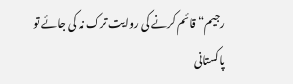رجیم“ قائم کرنے کی روایت ترک نہ کی جائے تو پاکستانی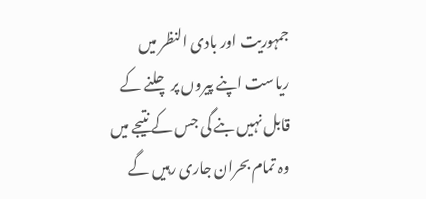جمہوریت اور بادی النظر میں ریاست اپنے پیروں پر چلنے کے قابل نہیں بنے گی جس کے نتیجے میں وہ تمام بحران جاری رہیں گے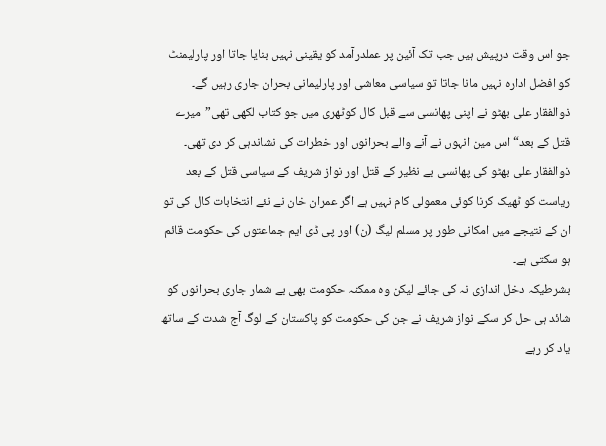جو اس وقت درپیش ہیں جب تک آئین پر عملدرآمد کو یقینی نہیں بنایا جاتا اور پارلیمنٹ کو افضل ادارہ نہیں مانا جاتا تو سیاسی معاشی اور پارلیمانی بحران جاری رہیں گے۔
ذوالفقار علی بھٹو نے اپنی پھانسی سے قبل کال کوٹھری میں جو کتاب لکھی تھی”میرے قتل کے بعد“ اس مین انہوں نے آنے والے بحرانوں اور خطرات کی نشاندہی کر دی تھی۔
ذوالفقار علی بھٹو کی پھانسی بے نظیر کے قتل اور نواز شریف کے سیاسی قتل کے بعد ریاست کو ٹھیک کرنا کوئی معمولی کام نہیں ہے اگر عمران خان نے نئے انتخابات کال کی تو ان کے نتیجے میں امکانی طور پر مسلم لیگ (ن) اور پی ڈی ایم جماعتوں کی حکومت قائم ہو سکتی ہے۔
بشرطیکہ دخل اندازی نہ کی جائے لیکن وہ ممکنہ حکومت بھی بے شمار جاری بحرانوں کو شائد ہی حل کر سکے نواز شریف نے جن کی حکومت کو پاکستان کے لوگ آج شدت کے ساتھ یاد کر رہے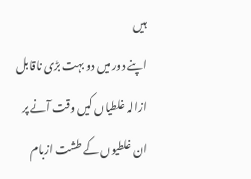ہیں
اپنے دور میں دو بہت بڑی ناقابل ازالہ غلطیاں کیں وقت آنے پر ان غلطیوں کے طشت ازبام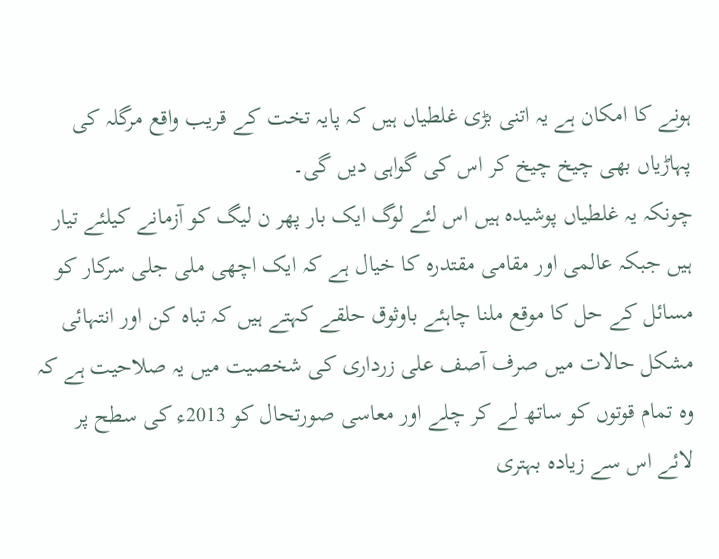ہونے کا امکان ہے یہ اتنی بڑی غلطیاں ہیں کہ پایہ تخت کے قریب واقع مرگلہ کی پہاڑیاں بھی چیخ چیخ کر اس کی گواہی دیں گی۔
چونکہ یہ غلطیاں پوشیدہ ہیں اس لئے لوگ ایک بار پھر ن لیگ کو آزمانے کیلئے تیار ہیں جبکہ عالمی اور مقامی مقتدرہ کا خیال ہے کہ ایک اچھی ملی جلی سرکار کو مسائل کے حل کا موقع ملنا چاہئے باوثوق حلقے کہتے ہیں کہ تباہ کن اور انتہائی مشکل حالات میں صرف آصف علی زرداری کی شخصیت میں یہ صلاحیت ہے کہ وہ تمام قوتوں کو ساتھ لے کر چلے اور معاسی صورتحال کو 2013ء کی سطح پر لائے اس سے زیادہ بہتری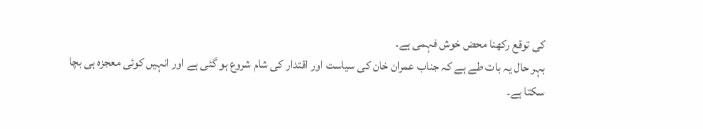کی توقع رکھنا محض خوش فہمی ہے۔
بہر حال یہ بات طے ہے کہ جناب عمران خان کی سیاست اور اقتدار کی شام شروع ہو گئی ہے اور انہیں کوئی معجزہ ہی بچا سکتا ہے۔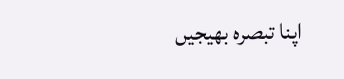اپنا تبصرہ بھیجیں